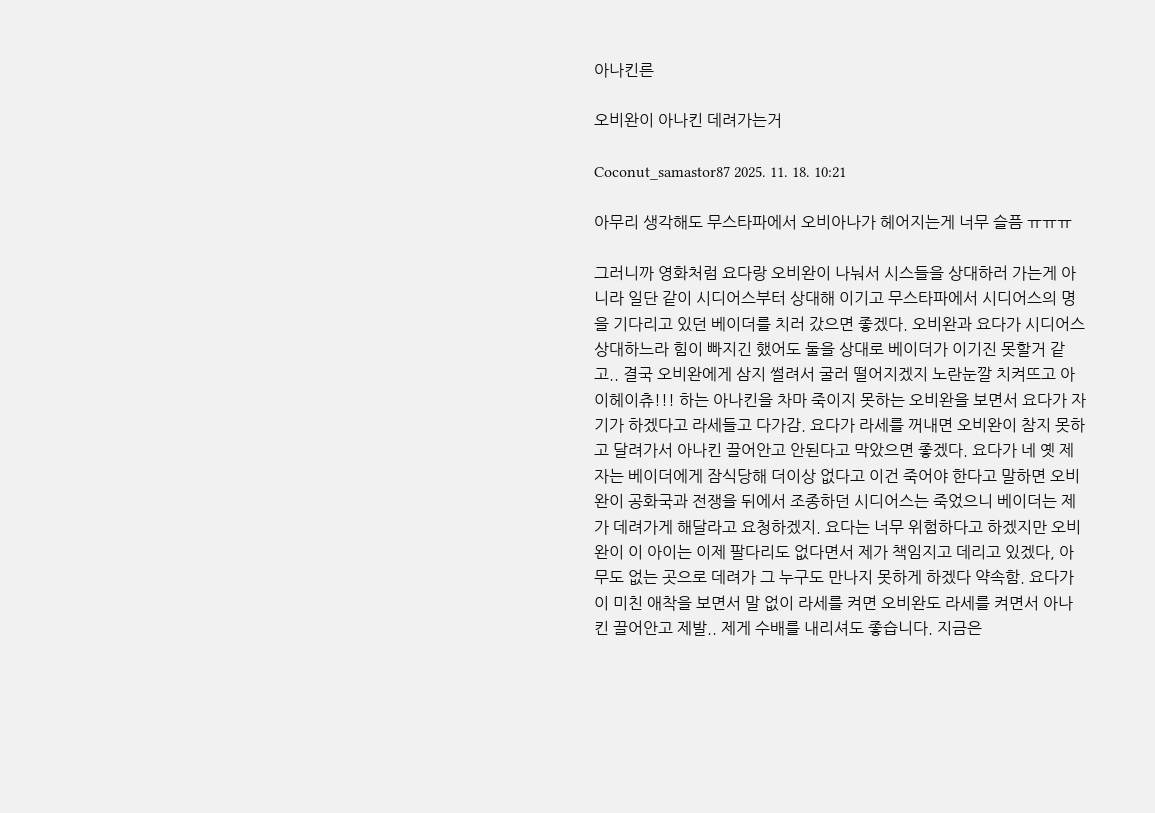아나킨른

오비완이 아나킨 데려가는거

Coconut_samastor87 2025. 11. 18. 10:21

아무리 생각해도 무스타파에서 오비아나가 헤어지는게 너무 슬픔 ㅠㅠㅠ

그러니까 영화처럼 요다랑 오비완이 나눠서 시스들을 상대하러 가는게 아니라 일단 같이 시디어스부터 상대해 이기고 무스타파에서 시디어스의 명을 기다리고 있던 베이더를 치러 갔으면 좋겠다. 오비완과 요다가 시디어스 상대하느라 힘이 빠지긴 했어도 둘을 상대로 베이더가 이기진 못할거 같고.. 결국 오비완에게 삼지 썰려서 굴러 떨어지겠지 노란눈깔 치켜뜨고 아이헤이츄!!! 하는 아나킨을 차마 죽이지 못하는 오비완을 보면서 요다가 자기가 하겠다고 라세들고 다가감. 요다가 라세를 꺼내면 오비완이 참지 못하고 달려가서 아나킨 끌어안고 안된다고 막았으면 좋겠다. 요다가 네 옛 제자는 베이더에게 잠식당해 더이상 없다고 이건 죽어야 한다고 말하면 오비완이 공화국과 전쟁을 뒤에서 조종하던 시디어스는 죽었으니 베이더는 제가 데려가게 해달라고 요청하겠지. 요다는 너무 위험하다고 하겠지만 오비완이 이 아이는 이제 팔다리도 없다면서 제가 책임지고 데리고 있겠다, 아무도 없는 곳으로 데려가 그 누구도 만나지 못하게 하겠다 약속함. 요다가 이 미친 애착을 보면서 말 없이 라세를 켜면 오비완도 라세를 켜면서 아나킨 끌어안고 제발.. 제게 수배를 내리셔도 좋습니다. 지금은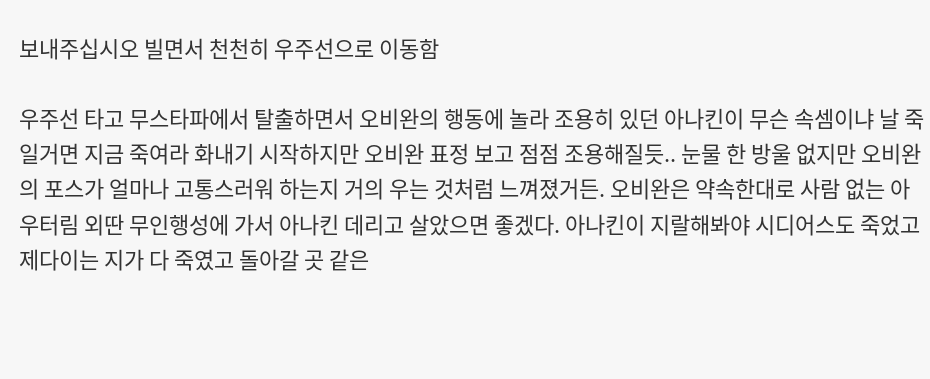보내주십시오 빌면서 천천히 우주선으로 이동함

우주선 타고 무스타파에서 탈출하면서 오비완의 행동에 놀라 조용히 있던 아나킨이 무슨 속셈이냐 날 죽일거면 지금 죽여라 화내기 시작하지만 오비완 표정 보고 점점 조용해질듯.. 눈물 한 방울 없지만 오비완의 포스가 얼마나 고통스러워 하는지 거의 우는 것처럼 느껴졌거든. 오비완은 약속한대로 사람 없는 아우터림 외딴 무인행성에 가서 아나킨 데리고 살았으면 좋겠다. 아나킨이 지랄해봐야 시디어스도 죽었고 제다이는 지가 다 죽였고 돌아갈 곳 같은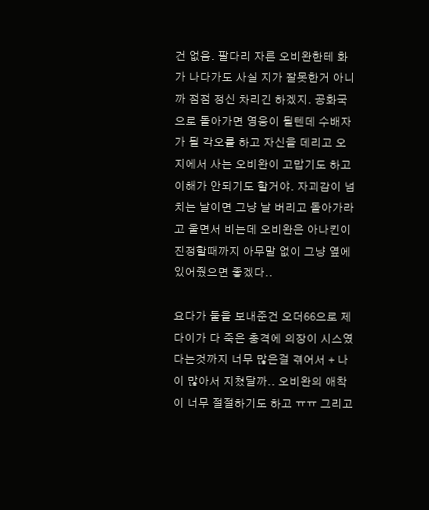건 없음. 팔다리 자른 오비완한테 화가 나다가도 사실 지가 잘못한거 아니까 점점 정신 차리긴 하겠지. 공화국으로 돌아가면 영웅이 될텐데 수배자가 될 각오를 하고 자신을 데리고 오지에서 사는 오비완이 고맙기도 하고 이해가 안되기도 할거야. 자괴감이 넘치는 날이면 그냥 날 버리고 돌아가라고 울면서 비는데 오비완은 아나킨이 진정할때까지 아무말 없이 그냥 옆에 있어줬으면 좋겠다..

요다가 둘을 보내준건 오더66으로 제다이가 다 죽은 충격에 의장이 시스였다는것까지 너무 많은걸 겪어서 + 나이 많아서 지쳤달까.. 오비완의 애착이 너무 절절하기도 하고 ㅠㅠ 그리고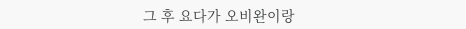그 후 요다가 오비완이랑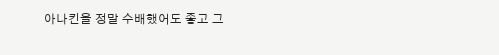아나킨을 정말 수배했어도 좋고 그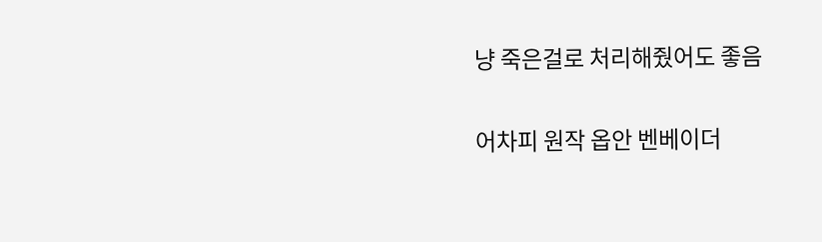냥 죽은걸로 처리해줬어도 좋음

어차피 원작 옵안 벤베이더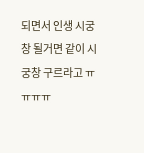되면서 인생 시궁창 될거면 같이 시궁창 구르라고 ㅠㅠㅠㅠ